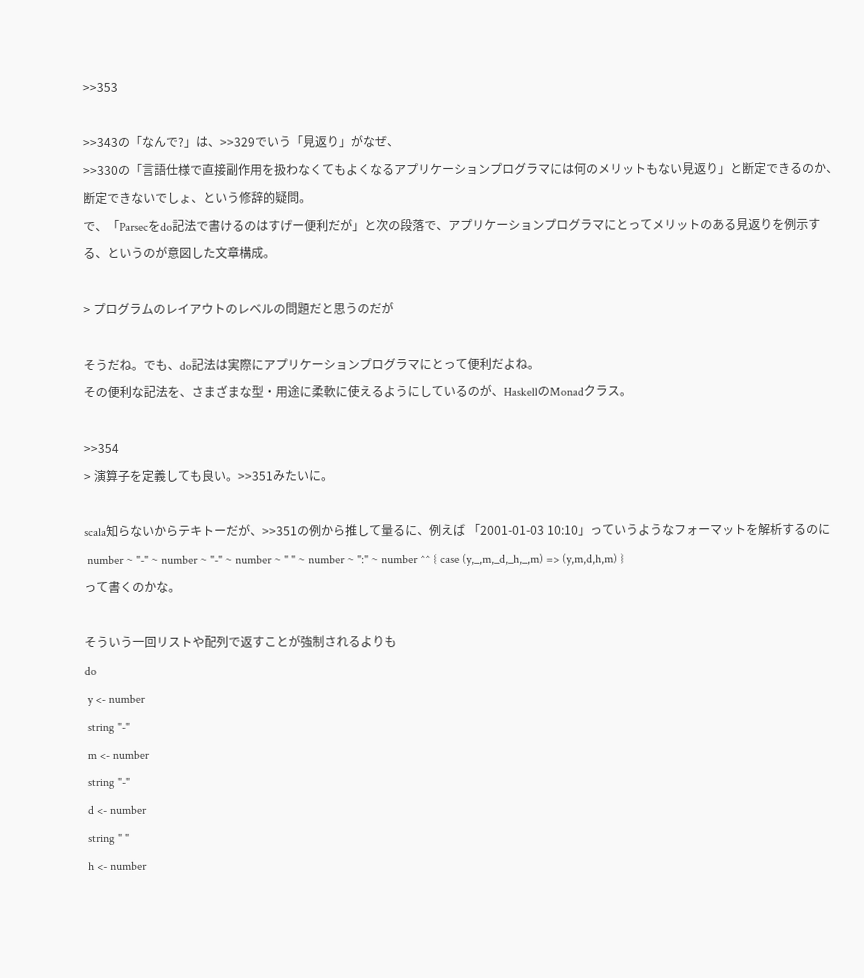>>353

>>343の「なんで?」は、>>329でいう「見返り」がなぜ、
>>330の「言語仕様で直接副作用を扱わなくてもよくなるアプリケーションプログラマには何のメリットもない見返り」と断定できるのか、断定できないでしょ、という修辞的疑問。
で、「Parsecをdo記法で書けるのはすげー便利だが」と次の段落で、アプリケーションプログラマにとってメリットのある見返りを例示する、というのが意図した文章構成。

> プログラムのレイアウトのレベルの問題だと思うのだが

そうだね。でも、do記法は実際にアプリケーションプログラマにとって便利だよね。
その便利な記法を、さまざまな型・用途に柔軟に使えるようにしているのが、HaskellのMonadクラス。

>>354
> 演算子を定義しても良い。>>351みたいに。

scala知らないからテキトーだが、>>351の例から推して量るに、例えば 「2001-01-03 10:10」っていうようなフォーマットを解析するのに
 number ~ "-" ~ number ~ "-" ~ number ~ " " ~ number ~ ":" ~ number ^^ { case (y,_,m,_d,_h,_,m) => (y,m,d,h,m) }
って書くのかな。

そういう一回リストや配列で返すことが強制されるよりも
do
 y <- number
 string "-"
 m <- number
 string "-"
 d <- number
 string " "
 h <- number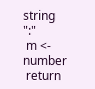string ":"
 m <- number
 return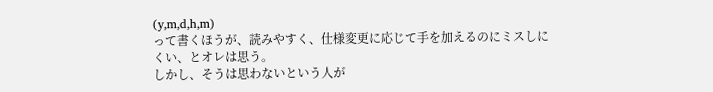(y,m,d,h,m)
って書くほうが、読みやすく、仕様変更に応じて手を加えるのにミスしにくい、とオレは思う。
しかし、そうは思わないという人が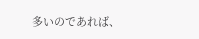多いのであれば、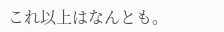これ以上はなんとも。